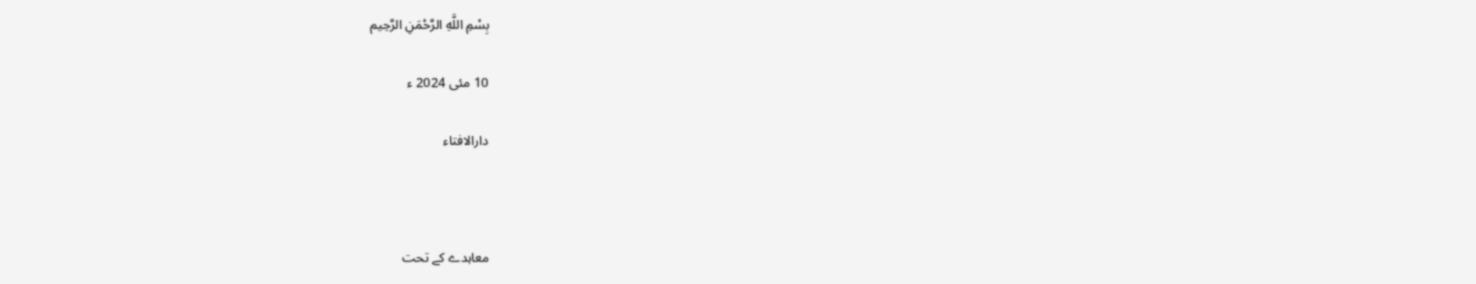بِسْمِ اللَّهِ الرَّحْمَنِ الرَّحِيم

10 مئی 2024 ء

دارالافتاء



معاہدے کے تحت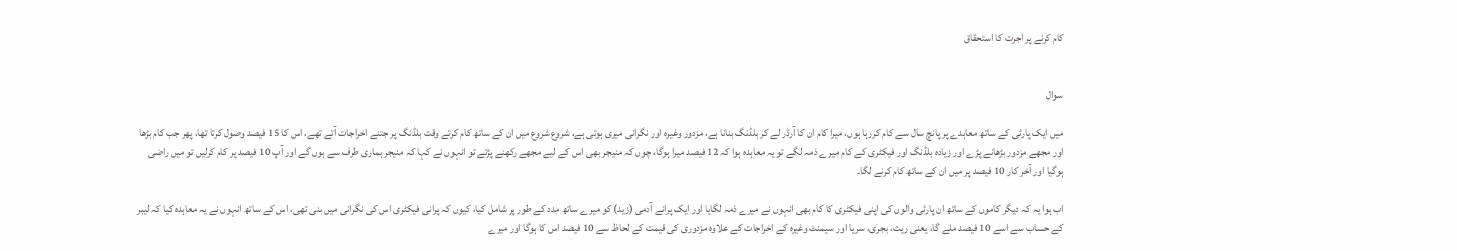کام کرنے پر اجرت کا استحقاق


سوال

میں ایک پارٹی کے ساتھ معاہدے پر پانچ سال سے کام کررہا ہوں، میرا کام ان کا آرڈر لے کر بلڈنگ بنانا ہے، مزدور وغیرہ اور نگرانی میری ہوتی ہے، شروع شروع میں ان کے ساتھ کام کرتے وقت بلڈنگ پر جتنے اخراجات آتے تھے، اس کا 15 فیصد وصول کرتا تھا، پھر جب کام بڑھا اور مجھے مزدور بڑھانے پڑے اور زیادہ بلڈنگ اور فیکٹری کے کام میرے ذمہ لگے تو یہ معاہدہ ہوا کہ 12 فیصد میرا ہوگا، چوں کہ منیجر بھی اس کے لیے مجھے رکھنے پڑتے تو انہوں نے کہا کہ منیجر ہماری طرف سے ہوں گے اور آپ 10 فیصد پر کام کرلیں تو میں راضی ہوگیا اور آخر کار 10 فیصد پر میں ان کے ساتھ کام کرنے لگا۔

اب ہوا یہ کہ دیگر کاموں کے ساتھ ان پارٹی والوں کی اپنی فیکٹری کا کام بھی انہوں نے میرے ذمہ لگایا اور ایک پرانے آدمی (زید) کو میرے ساتھ مدد کے طور پر شامل کیا، کیوں کہ پرانی فیکٹری اس کی نگرانی میں بنی تھی، اس کے ساتھ انہوں نے یہ معاہدہ کیا کہ لیبر کے حساب سے اسے 10 فیصد ملے گا، یعنی ریت، بجری، سریا اور سیمنٹ وغیرہ کے اخراجات کے علاوہ مزدوری کی قیمت کے لحاظ سے 10 فیصد اس کا ہوگا اور میرے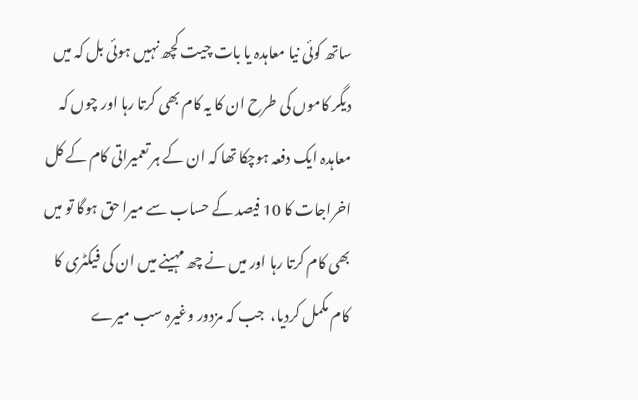ساتھ کوئی نیا معاہدہ یا بات چیت کچھ نہیں ہوئی بل کہ میں دیگر کاموں کی طرح ان کا یہ کام بھی کرتا رہا اور چوں کہ معاہدہ ایک دفعہ ہوچکا تھا کہ ان کے ہر تعمیراتی کام کے کل اخراجات کا 10 فیصد کے حساب سے میرا حق ہوگا تو میں بھی کام کرتا رہا اور میں نے چھ مہینے میں ان کی فیکٹری کا کام مکمل کردیا،  جب کہ مزدور وغیرہ سب میرے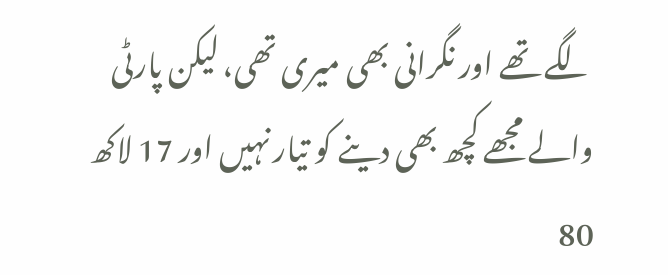لگے تھے اور نگرانی بھی میری تھی، لیکن پارٹی والے مجھے کچھ بھی دینے کو تیار نہیں اور 17 لاکھ 80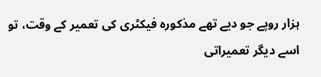ہزار روپے جو دیے تھے مذکورہ فیکٹری کی تعمیر کے وقت، تو اسے دیگر تعمیراتی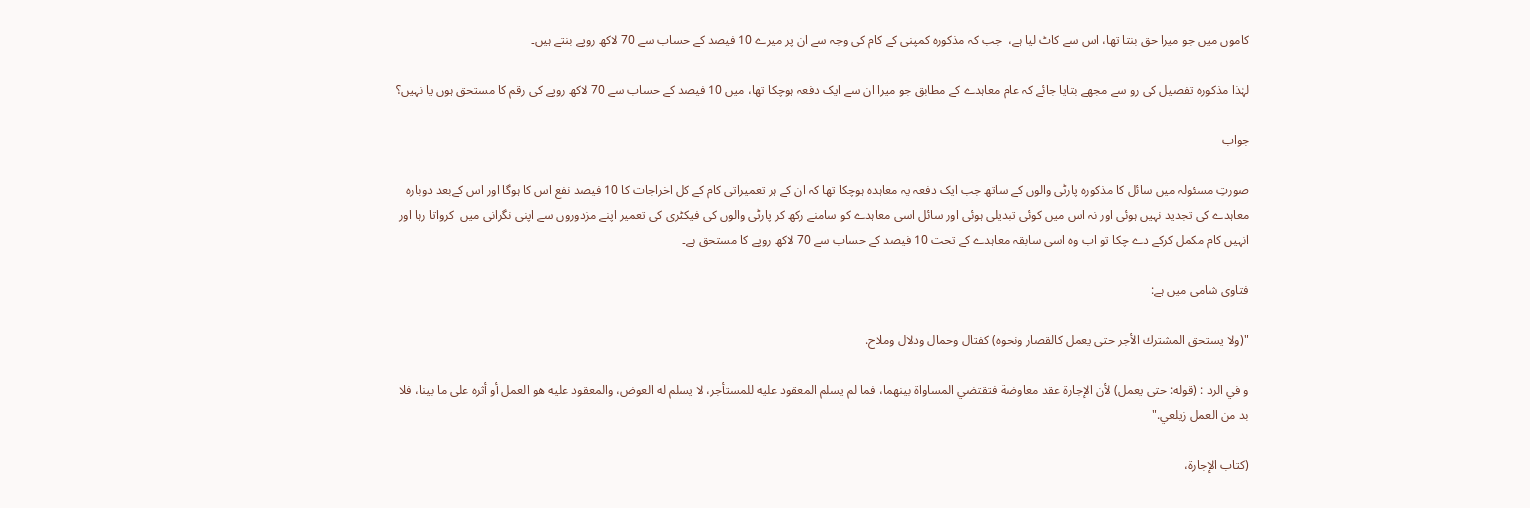کاموں میں جو میرا حق بنتا تھا، اس سے کاٹ لیا ہے،  جب کہ مذکورہ کمپنی کے کام کی وجہ سے ان پر میرے 10 فیصد کے حساب سے 70 لاکھ روپے بنتے ہیں۔

لہٰذا مذکورہ تفصیل کی رو سے مجھے بتایا جائے کہ عام معاہدے کے مطابق جو میرا ان سے ایک دفعہ ہوچکا تھا، میں 10 فیصد کے حساب سے 70 لاکھ روپے کی رقم کا مستحق ہوں یا نہیں؟

جواب

صورتِ مسئولہ میں سائل کا مذکورہ پارٹی والوں کے ساتھ جب ایک دفعہ یہ معاہدہ ہوچکا تھا کہ ان کے ہر تعمیراتی کام کے کل اخراجات کا 10 فیصد نفع اس کا ہوگا اور اس کےبعد دوبارہ معاہدے کی تجدید نہیں ہوئی اور نہ اس میں کوئی تبدیلی ہوئی اور سائل اسی معاہدے کو سامنے رکھ کر پارٹی والوں کی فیکٹری کی تعمیر اپنے مزدوروں سے اپنی نگرانی میں  کرواتا رہا اور انہیں کام مکمل کرکے دے چکا تو اب وہ اسی سابقہ معاہدے کے تحت 10 فیصد کے حساب سے 70 لاکھ روپے کا مستحق ہے۔

فتاوی شامی میں ہے:

"(ولا يستحق المشترك الأجر حتى يعمل كالقصار ونحوه) كفتال وحمال ودلال وملاح.

و في الرد : (قوله: حتى يعمل) لأن الإجارة عقد معاوضة فتقتضي المساواة بينهما، فما لم يسلم المعقود عليه للمستأجر، لا يسلم له العوض، والمعقود عليه هو العمل أو أثره على ما بينا، فلا بد من العمل زيلعي."

(کتاب الإجارۃ،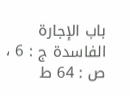باب الإجارۃ الفاسدۃ ج : 6 ، ص : 64 ط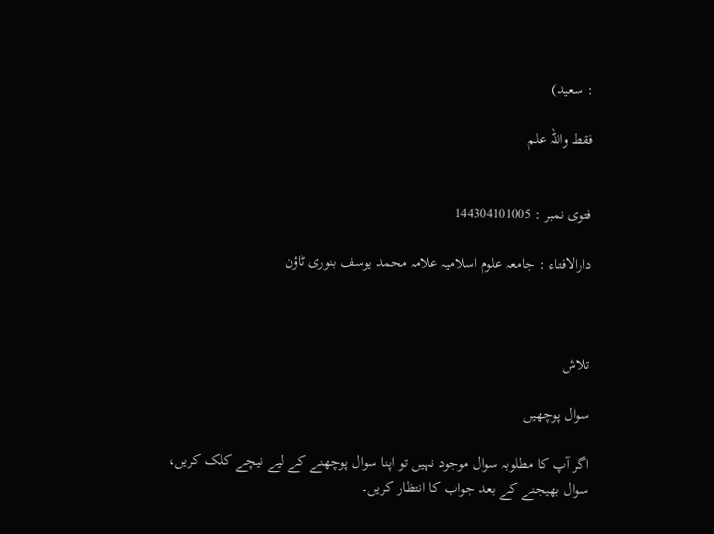: سعید)

فقط واللہ علم


فتوی نمبر : 144304101005

دارالافتاء : جامعہ علوم اسلامیہ علامہ محمد یوسف بنوری ٹاؤن



تلاش

سوال پوچھیں

اگر آپ کا مطلوبہ سوال موجود نہیں تو اپنا سوال پوچھنے کے لیے نیچے کلک کریں، سوال بھیجنے کے بعد جواب کا انتظار کریں۔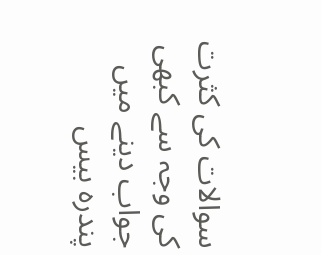سوالات کی کثرت کی وجہ سے کبھی جواب دینے میں پندرہ بیس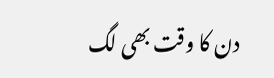دن کا وقت بھی لگ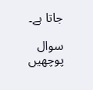جاتا ہے۔

سوال پوچھیں